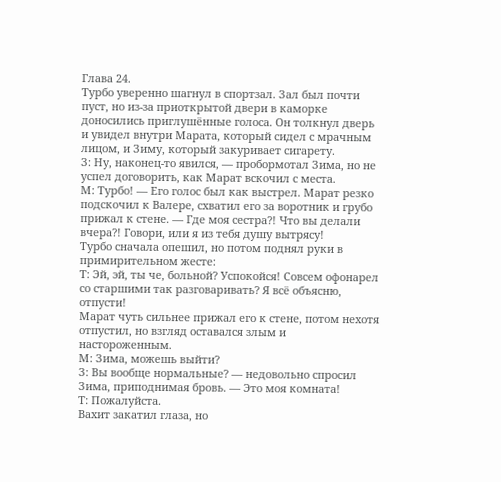Глава 24.
Турбо уверенно шагнул в спортзал. Зал был почти пуст, но из-за приоткрытой двери в каморке доносились приглушённые голоса. Он толкнул дверь и увидел внутри Марата, который сидел с мрачным лицом, и Зиму, который закуривает сигарету.
З: Ну, наконец-то явился, — пробормотал Зима, но не успел договорить, как Марат вскочил с места.
М: Турбо! — Его голос был как выстрел. Марат резко подскочил к Валере, схватил его за воротник и грубо прижал к стене. — Где моя сестра?! Что вы делали вчера?! Говори, или я из тебя душу вытрясу!
Турбо сначала опешил, но потом поднял руки в примирительном жесте:
Т: Эй, эй, ты че, больной? Успокойся! Совсем офонарел со старшими так разговаривать? Я всё объясню, отпусти!
Марат чуть сильнее прижал его к стене, потом нехотя отпустил, но взгляд оставался злым и настороженным.
М: Зима, можешь выйти?
З: Вы вообще нормальные? — недовольно спросил Зима, приподнимая бровь. — Это моя комната!
Т: Пожалуйста.
Вахит закатил глаза, но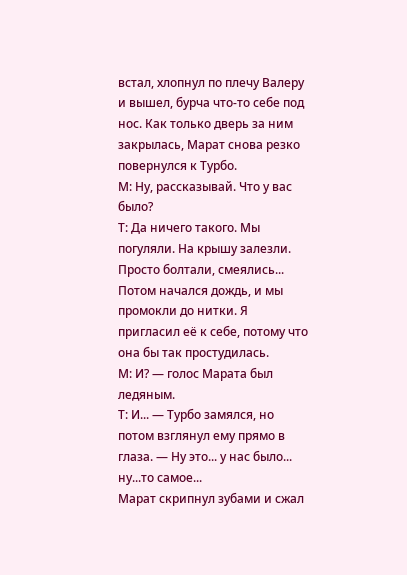встал, хлопнул по плечу Валеру и вышел, бурча что-то себе под нос. Как только дверь за ним закрылась, Марат снова резко повернулся к Турбо.
М: Ну, рассказывай. Что у вас было?
Т: Да ничего такого. Мы погуляли. На крышу залезли. Просто болтали, смеялись... Потом начался дождь, и мы промокли до нитки. Я пригласил её к себе, потому что она бы так простудилась.
М: И? — голос Марата был ледяным.
Т: И... — Турбо замялся, но потом взглянул ему прямо в глаза. — Ну это... у нас было... ну...то самое...
Марат скрипнул зубами и сжал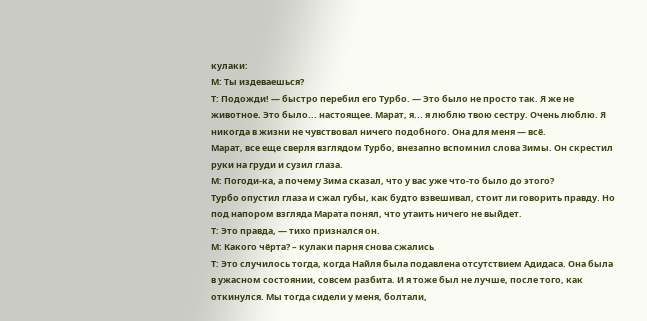кулаки:
М: Ты издеваешься?
Т: Подожди! — быстро перебил его Турбо. — Это было не просто так. Я же не животное. Это было... настоящее. Марат, я... я люблю твою сестру. Очень люблю. Я никогда в жизни не чувствовал ничего подобного. Она для меня — всё.
Марат, все еще сверля взглядом Турбо, внезапно вспомнил слова Зимы. Он скрестил руки на груди и сузил глаза.
М: Погоди-ка, а почему Зима сказал, что у вас уже что-то было до этого?
Турбо опустил глаза и сжал губы, как будто взвешивал, стоит ли говорить правду. Но под напором взгляда Марата понял, что утаить ничего не выйдет.
Т: Это правда, — тихо признался он.
М: Какого чёрта? – кулаки парня снова сжались
Т: Это случилось тогда, когда Найля была подавлена отсутствием Адидаса. Она была в ужасном состоянии, совсем разбита. И я тоже был не лучше, после того, как откинулся. Мы тогда сидели у меня, болтали,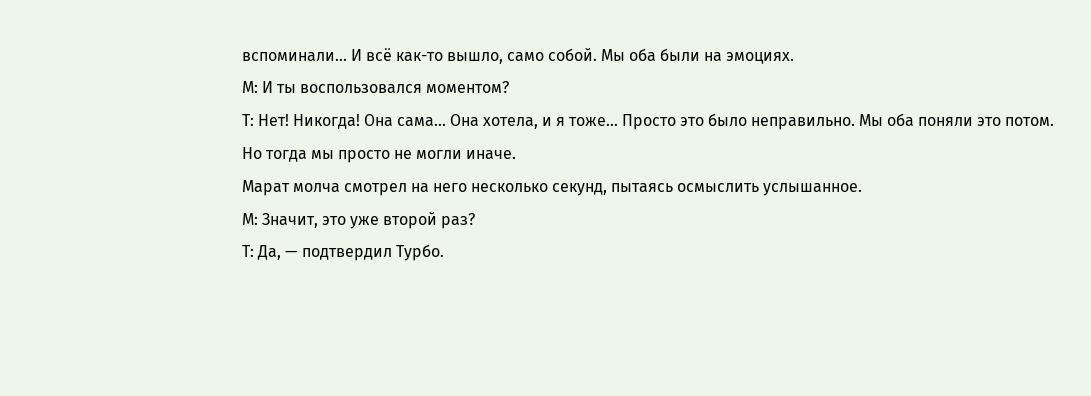вспоминали... И всё как-то вышло, само собой. Мы оба были на эмоциях.
М: И ты воспользовался моментом?
Т: Нет! Никогда! Она сама... Она хотела, и я тоже... Просто это было неправильно. Мы оба поняли это потом. Но тогда мы просто не могли иначе.
Марат молча смотрел на него несколько секунд, пытаясь осмыслить услышанное.
М: Значит, это уже второй раз?
Т: Да, — подтвердил Турбо.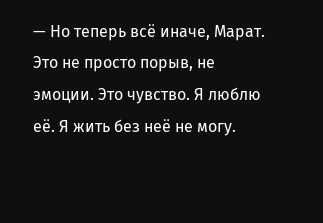— Но теперь всё иначе, Марат. Это не просто порыв, не эмоции. Это чувство. Я люблю её. Я жить без неё не могу.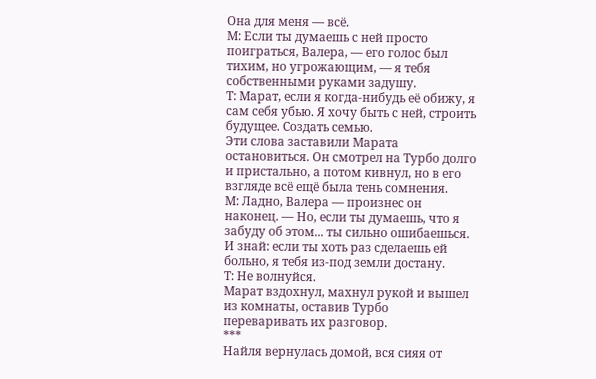Она для меня — всё.
М: Если ты думаешь с ней просто поиграться, Валера, — его голос был тихим, но угрожающим, — я тебя собственными руками задушу.
Т: Марат, если я когда-нибудь её обижу, я сам себя убью. Я хочу быть с ней, строить будущее. Создать семью.
Эти слова заставили Марата остановиться. Он смотрел на Турбо долго и пристально, а потом кивнул, но в его взгляде всё ещё была тень сомнения.
М: Ладно, Валера — произнес он наконец. — Но, если ты думаешь, что я забуду об этом... ты сильно ошибаешься. И знай: если ты хоть раз сделаешь ей больно, я тебя из-под земли достану.
Т: Не волнуйся.
Марат вздохнул, махнул рукой и вышел из комнаты, оставив Турбо переваривать их разговор.
***
Найля вернулась домой, вся сияя от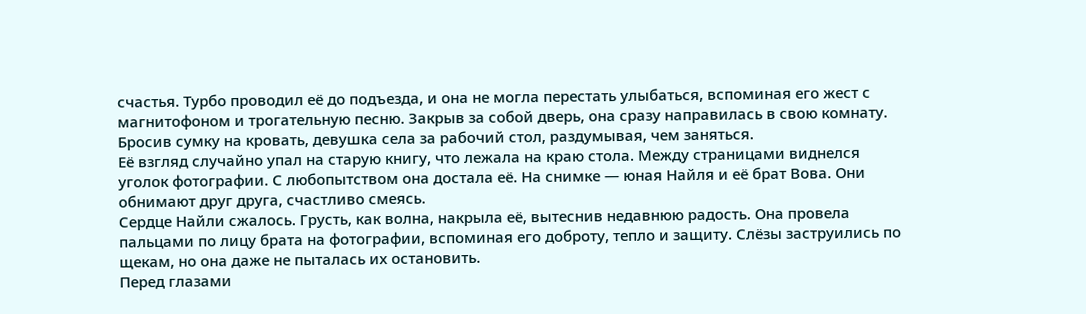счастья. Турбо проводил её до подъезда, и она не могла перестать улыбаться, вспоминая его жест с магнитофоном и трогательную песню. Закрыв за собой дверь, она сразу направилась в свою комнату. Бросив сумку на кровать, девушка села за рабочий стол, раздумывая, чем заняться.
Её взгляд случайно упал на старую книгу, что лежала на краю стола. Между страницами виднелся уголок фотографии. С любопытством она достала её. На снимке — юная Найля и её брат Вова. Они обнимают друг друга, счастливо смеясь.
Сердце Найли сжалось. Грусть, как волна, накрыла её, вытеснив недавнюю радость. Она провела пальцами по лицу брата на фотографии, вспоминая его доброту, тепло и защиту. Слёзы заструились по щекам, но она даже не пыталась их остановить.
Перед глазами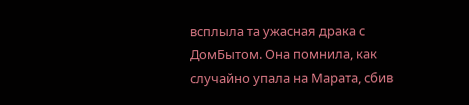всплыла та ужасная драка с ДомБытом. Она помнила, как случайно упала на Марата, сбив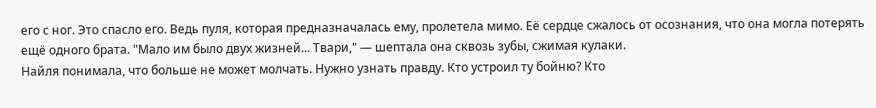его с ног. Это спасло его. Ведь пуля, которая предназначалась ему, пролетела мимо. Её сердце сжалось от осознания, что она могла потерять ещё одного брата. "Мало им было двух жизней... Твари," — шептала она сквозь зубы, сжимая кулаки.
Найля понимала, что больше не может молчать. Нужно узнать правду. Кто устроил ту бойню? Кто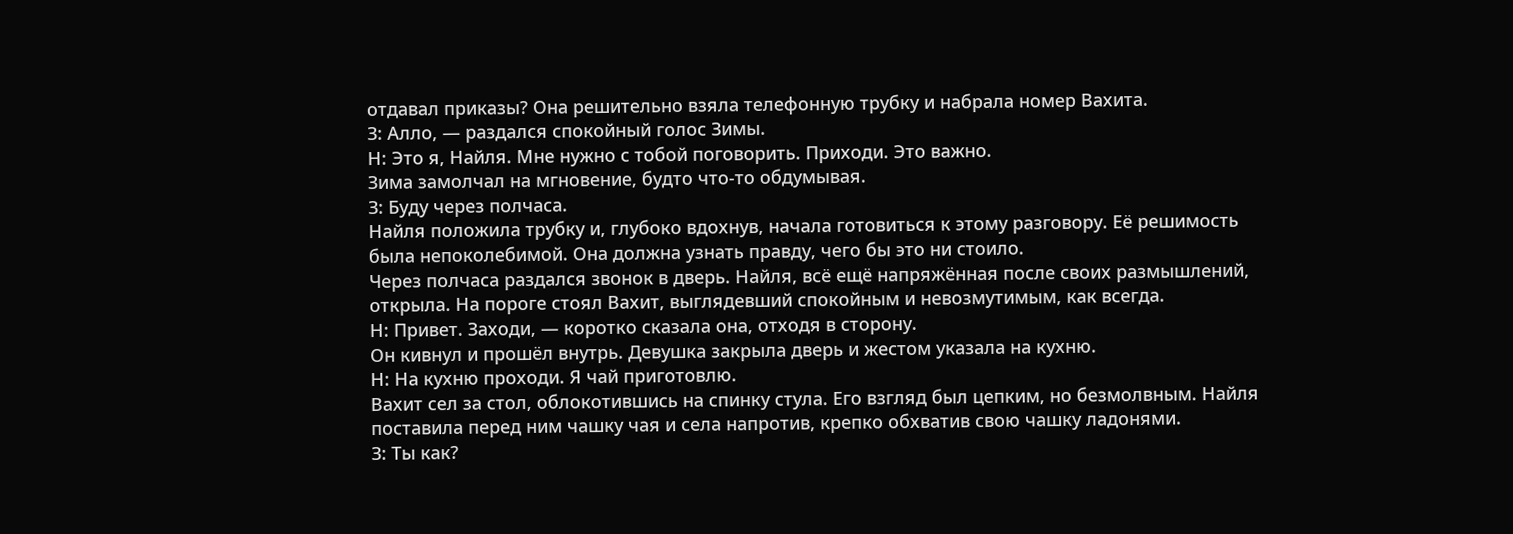отдавал приказы? Она решительно взяла телефонную трубку и набрала номер Вахита.
З: Алло, — раздался спокойный голос Зимы.
Н: Это я, Найля. Мне нужно с тобой поговорить. Приходи. Это важно.
Зима замолчал на мгновение, будто что-то обдумывая.
З: Буду через полчаса.
Найля положила трубку и, глубоко вдохнув, начала готовиться к этому разговору. Её решимость была непоколебимой. Она должна узнать правду, чего бы это ни стоило.
Через полчаса раздался звонок в дверь. Найля, всё ещё напряжённая после своих размышлений, открыла. На пороге стоял Вахит, выглядевший спокойным и невозмутимым, как всегда.
Н: Привет. Заходи, — коротко сказала она, отходя в сторону.
Он кивнул и прошёл внутрь. Девушка закрыла дверь и жестом указала на кухню.
Н: На кухню проходи. Я чай приготовлю.
Вахит сел за стол, облокотившись на спинку стула. Его взгляд был цепким, но безмолвным. Найля поставила перед ним чашку чая и села напротив, крепко обхватив свою чашку ладонями.
З: Ты как?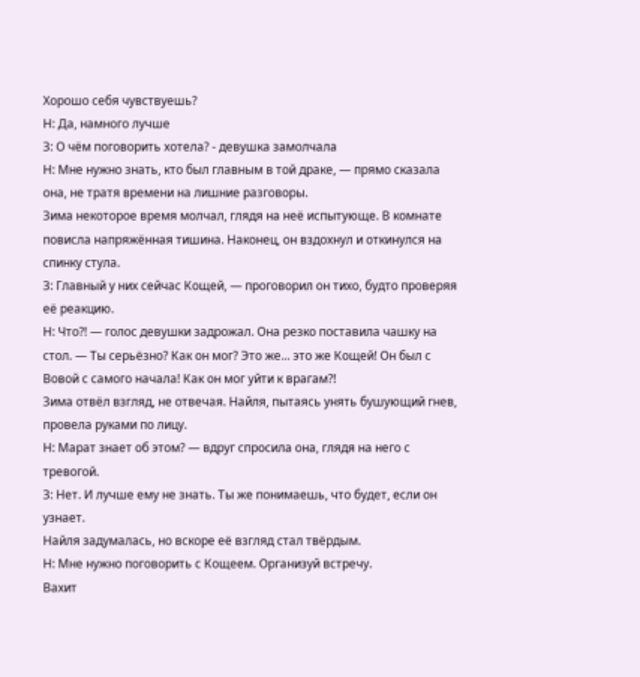Хорошо себя чувствуешь?
Н: Да, намного лучше
З: О чём поговорить хотела? - девушка замолчала
Н: Мне нужно знать, кто был главным в той драке, — прямо сказала она, не тратя времени на лишние разговоры.
Зима некоторое время молчал, глядя на неё испытующе. В комнате повисла напряжённая тишина. Наконец, он вздохнул и откинулся на спинку стула.
З: Главный у них сейчас Кощей, — проговорил он тихо, будто проверяя её реакцию.
Н: Что?! — голос девушки задрожал. Она резко поставила чашку на стол. — Ты серьёзно? Как он мог? Это же... это же Кощей! Он был с Вовой с самого начала! Как он мог уйти к врагам?!
Зима отвёл взгляд, не отвечая. Найля, пытаясь унять бушующий гнев, провела руками по лицу.
Н: Марат знает об этом? — вдруг спросила она, глядя на него с тревогой.
З: Нет. И лучше ему не знать. Ты же понимаешь, что будет, если он узнает.
Найля задумалась, но вскоре её взгляд стал твёрдым.
Н: Мне нужно поговорить с Кощеем. Организуй встречу.
Вахит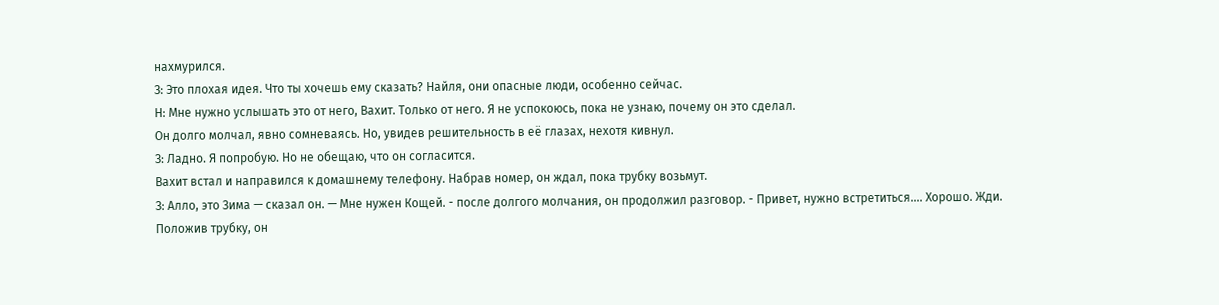нахмурился.
З: Это плохая идея. Что ты хочешь ему сказать? Найля, они опасные люди, особенно сейчас.
Н: Мне нужно услышать это от него, Вахит. Только от него. Я не успокоюсь, пока не узнаю, почему он это сделал.
Он долго молчал, явно сомневаясь. Но, увидев решительность в её глазах, нехотя кивнул.
З: Ладно. Я попробую. Но не обещаю, что он согласится.
Вахит встал и направился к домашнему телефону. Набрав номер, он ждал, пока трубку возьмут.
З: Алло, это Зима — сказал он. — Мне нужен Кощей. - после долгого молчания, он продолжил разговор. - Привет, нужно встретиться.... Хорошо. Жди.
Положив трубку, он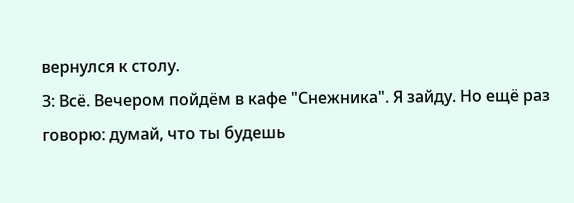вернулся к столу.
З: Всё. Вечером пойдём в кафе "Снежника". Я зайду. Но ещё раз говорю: думай, что ты будешь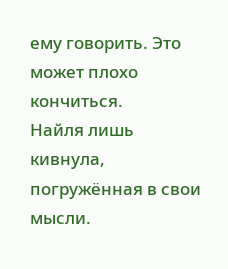ему говорить. Это может плохо кончиться.
Найля лишь кивнула, погружённая в свои мысли.